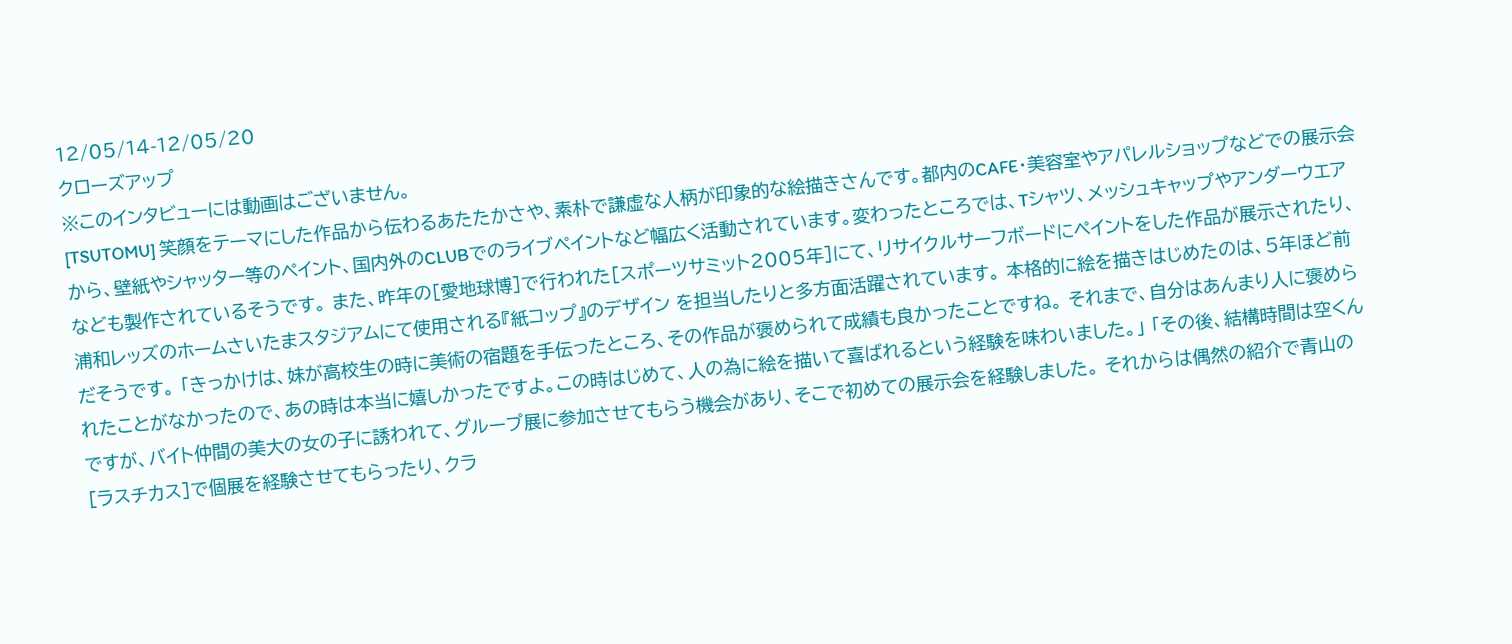12/05/14-12/05/20
クローズアップ
※このインタビューには動画はございません。
[TSUTOMU] 笑顔をテーマにした作品から伝わるあたたかさや、素朴で謙虚な人柄が印象的な絵描きさんです。都内のCAFE・美容室やアパレルショップなどでの展示会から、壁紙やシャッター等のペイント、国内外のCLUBでのライブペイントなど幅広く活動されています。変わったところでは、Tシャツ、メッシュキャップやアンダーウエアなども製作されているそうです。 また、昨年の[愛地球博]で行われた[スポーツサミット2005年]にて、リサイクルサーフボードにペイントをした作品が展示されたり、浦和レッズのホームさいたまスタジアムにて使用される『紙コップ』のデザイン を担当したりと多方面活躍されています。 本格的に絵を描きはじめたのは、5年ほど前だそうです。 「きっかけは、妹が高校生の時に美術の宿題を手伝ったところ、その作品が褒められて成績も良かったことですね。 それまで、自分はあんまり人に褒められたことがなかったので、あの時は本当に嬉しかったですよ。この時はじめて、人の為に絵を描いて喜ばれるという経験を味わいました。」 「その後、結構時間は空くんですが、バイト仲間の美大の女の子に誘われて、グループ展に参加させてもらう機会があり、そこで初めての展示会を経験しました。 それからは偶然の紹介で青山の[ラスチカス]で個展を経験させてもらったり、クラ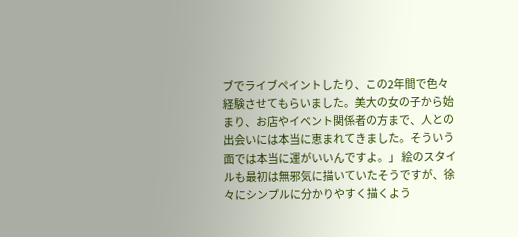ブでライブペイントしたり、この2年間で色々経験させてもらいました。美大の女の子から始まり、お店やイベント関係者の方まで、人との出会いには本当に恵まれてきました。そういう面では本当に運がいいんですよ。」 絵のスタイルも最初は無邪気に描いていたそうですが、徐々にシンプルに分かりやすく描くよう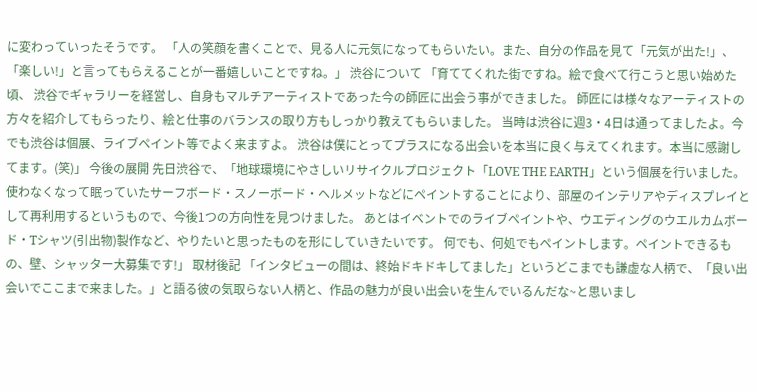に変わっていったそうです。 「人の笑顔を書くことで、見る人に元気になってもらいたい。また、自分の作品を見て「元気が出た!」、「楽しい!」と言ってもらえることが一番嬉しいことですね。」 渋谷について 「育ててくれた街ですね。絵で食べて行こうと思い始めた頃、 渋谷でギャラリーを経営し、自身もマルチアーティストであった今の師匠に出会う事ができました。 師匠には様々なアーティストの方々を紹介してもらったり、絵と仕事のバランスの取り方もしっかり教えてもらいました。 当時は渋谷に週3・4日は通ってましたよ。今でも渋谷は個展、ライブペイント等でよく来ますよ。 渋谷は僕にとってプラスになる出会いを本当に良く与えてくれます。本当に感謝してます。(笑)」 今後の展開 先日渋谷で、「地球環境にやさしいリサイクルプロジェクト「LOVE THE EARTH」という個展を行いました。 使わなくなって眠っていたサーフボード・スノーボード・ヘルメットなどにペイントすることにより、部屋のインテリアやディスプレイとして再利用するというもので、今後1つの方向性を見つけました。 あとはイベントでのライブペイントや、ウエディングのウエルカムボード・Tシャツ(引出物)製作など、やりたいと思ったものを形にしていきたいです。 何でも、何処でもペイントします。ペイントできるもの、壁、シャッター大募集です!」 取材後記 「インタビューの間は、終始ドキドキしてました」というどこまでも謙虚な人柄で、「良い出会いでここまで来ました。」と語る彼の気取らない人柄と、作品の魅力が良い出会いを生んでいるんだな~と思いまし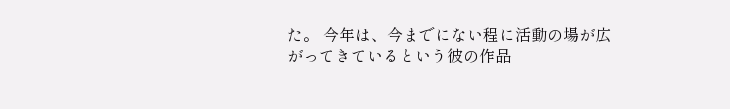た。 今年は、今までにない程に活動の場が広がってきているという彼の作品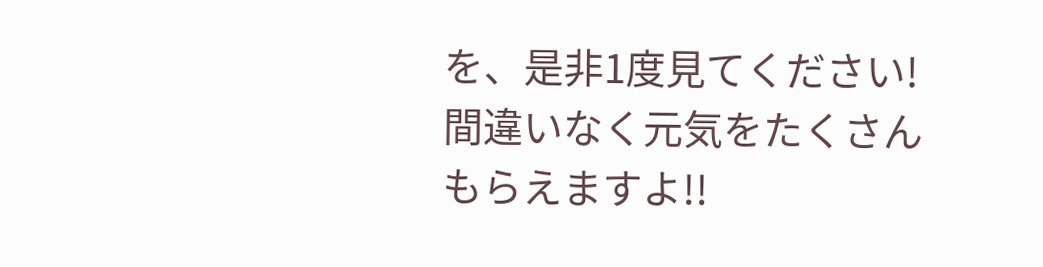を、是非1度見てください! 間違いなく元気をたくさんもらえますよ!!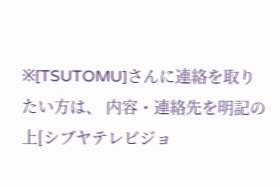※[TSUTOMU]さんに連絡を取りたい方は、 内容・連絡先を明記の上[シブヤテレビジョ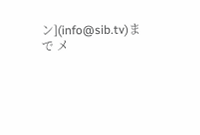ン](info@sib.tv)まで メ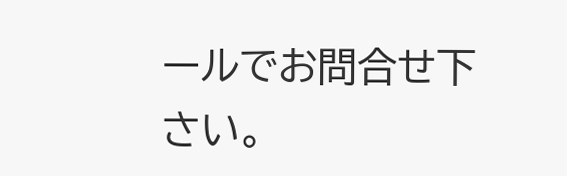ールでお問合せ下さい。